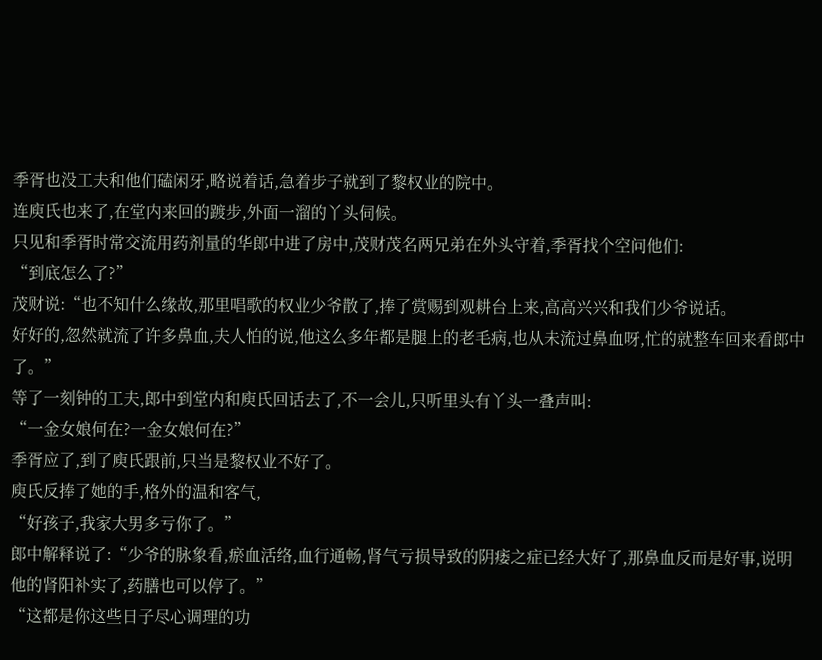季胥也没工夫和他们磕闲牙,略说着话,急着步子就到了黎权业的院中。
连庾氏也来了,在堂内来回的踱步,外面一溜的丫头伺候。
只见和季胥时常交流用药剂量的华郎中进了房中,茂财茂名两兄弟在外头守着,季胥找个空问他们:
“到底怎么了?”
茂财说:“也不知什么缘故,那里唱歌的权业少爷散了,捧了赏赐到观耕台上来,高高兴兴和我们少爷说话。
好好的,忽然就流了许多鼻血,夫人怕的说,他这么多年都是腿上的老毛病,也从未流过鼻血呀,忙的就整车回来看郎中了。”
等了一刻钟的工夫,郎中到堂内和庾氏回话去了,不一会儿,只听里头有丫头一叠声叫:
“一金女娘何在?一金女娘何在?”
季胥应了,到了庾氏跟前,只当是黎权业不好了。
庾氏反捧了她的手,格外的温和客气,
“好孩子,我家大男多亏你了。”
郎中解释说了:“少爷的脉象看,瘀血活络,血行通畅,肾气亏损导致的阴痿之症已经大好了,那鼻血反而是好事,说明他的肾阳补实了,药膳也可以停了。”
“这都是你这些日子尽心调理的功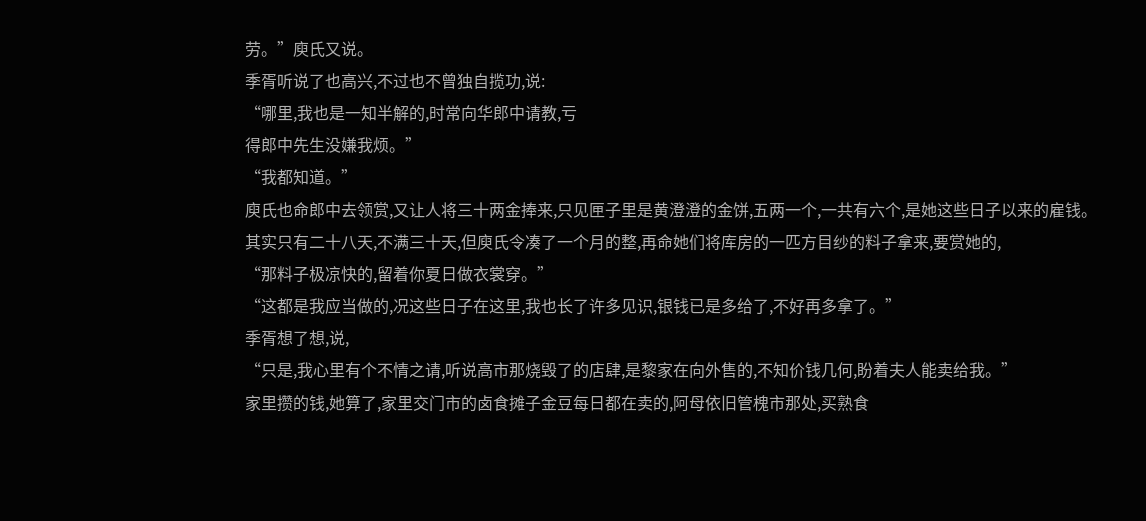劳。”庾氏又说。
季胥听说了也高兴,不过也不曾独自揽功,说:
“哪里,我也是一知半解的,时常向华郎中请教,亏
得郎中先生没嫌我烦。”
“我都知道。”
庾氏也命郎中去领赏,又让人将三十两金捧来,只见匣子里是黄澄澄的金饼,五两一个,一共有六个,是她这些日子以来的雇钱。
其实只有二十八天,不满三十天,但庾氏令凑了一个月的整,再命她们将库房的一匹方目纱的料子拿来,要赏她的,
“那料子极凉快的,留着你夏日做衣裳穿。”
“这都是我应当做的,况这些日子在这里,我也长了许多见识,银钱已是多给了,不好再多拿了。”
季胥想了想,说,
“只是,我心里有个不情之请,听说高市那烧毁了的店肆,是黎家在向外售的,不知价钱几何,盼着夫人能卖给我。”
家里攒的钱,她算了,家里交门市的卤食摊子金豆每日都在卖的,阿母依旧管槐市那处,买熟食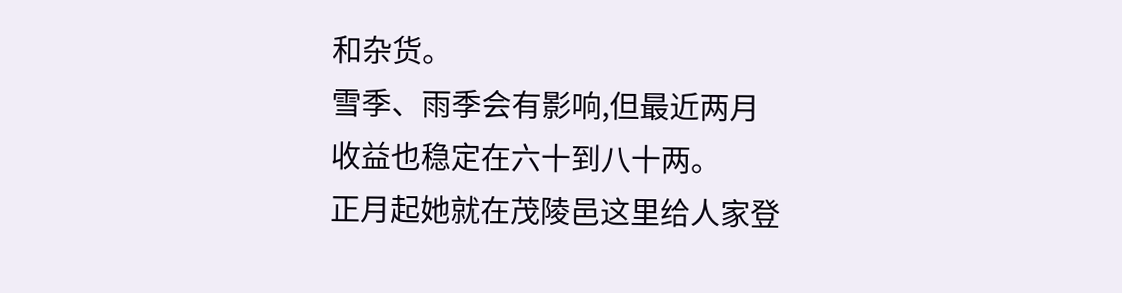和杂货。
雪季、雨季会有影响,但最近两月收益也稳定在六十到八十两。
正月起她就在茂陵邑这里给人家登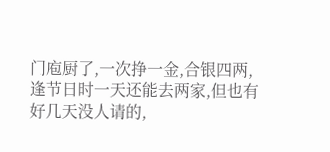门庖厨了,一次挣一金,合银四两,逢节日时一天还能去两家,但也有好几天没人请的,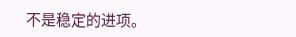不是稳定的进项。